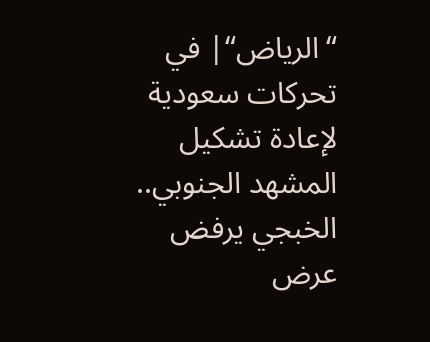“الرياض“| في تحركات سعودية لإعادة تشكيل المشهد الجنوبي.. الخبجي يرفض عرض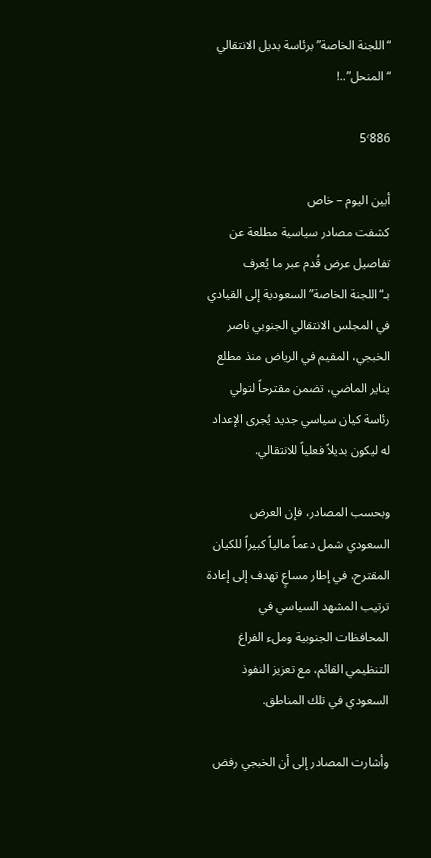“اللجنة الخاصة” برئاسة بديل الانتقالي “المنحل”..!

5٬886

أبين اليوم – خاص
كشفت مصادر سياسية مطلعة عن تفاصيل عرض قُدم عبر ما يُعرف بـ“اللجنة الخاصة” السعودية إلى القيادي في المجلس الانتقالي الجنوبي ناصر الخبجي، المقيم في الرياض منذ مطلع يناير الماضي، تضمن مقترحاً لتولي رئاسة كيان سياسي جديد يُجرى الإعداد له ليكون بديلاً فعلياً للانتقالي.

وبحسب المصادر، فإن العرض السعودي شمل دعماً مالياً كبيراً للكيان المقترح، في إطار مساعٍ تهدف إلى إعادة ترتيب المشهد السياسي في المحافظات الجنوبية وملء الفراغ التنظيمي القائم، مع تعزيز النفوذ السعودي في تلك المناطق.

وأشارت المصادر إلى أن الخبجي رفض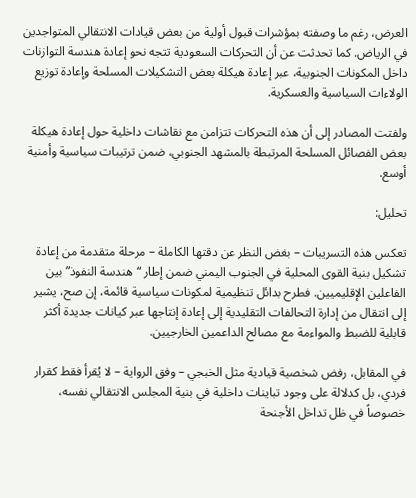العرض، رغم ما وصفته بمؤشرات قبول أولية من بعض قيادات الانتقالي المتواجدين في الرياض. كما تحدثت عن أن التحركات السعودية تتجه نحو إعادة هندسة التوازنات داخل المكونات الجنوبية، عبر إعادة هيكلة بعض التشكيلات المسلحة وإعادة توزيع الولاءات السياسية والعسكرية.

ولفتت المصادر إلى أن هذه التحركات تتزامن مع نقاشات داخلية حول إعادة هيكلة بعض الفصائل المسلحة المرتبطة بالمشهد الجنوبي، ضمن ترتيبات سياسية وأمنية أوسع.

تحليل:

تعكس هذه التسريبات – بغض النظر عن دقتها الكاملة – مرحلة متقدمة من إعادة تشكيل بنية القوى المحلية في الجنوب اليمني ضمن إطار “هندسة النفوذ” بين الفاعلين الإقليميين. فطرح بدائل تنظيمية لمكونات سياسية قائمة، إن صح، يشير إلى انتقال من إدارة التحالفات التقليدية إلى إعادة إنتاجها عبر كيانات جديدة أكثر قابلية للضبط والمواءمة مع مصالح الداعمين الخارجيين.

في المقابل، رفض شخصية قيادية مثل الخبجي – وفق الرواية – لا يُقرأ فقط كقرار فردي، بل كدلالة على وجود تباينات داخلية في بنية المجلس الانتقالي نفسه، خصوصاً في ظل تداخل الأجنحة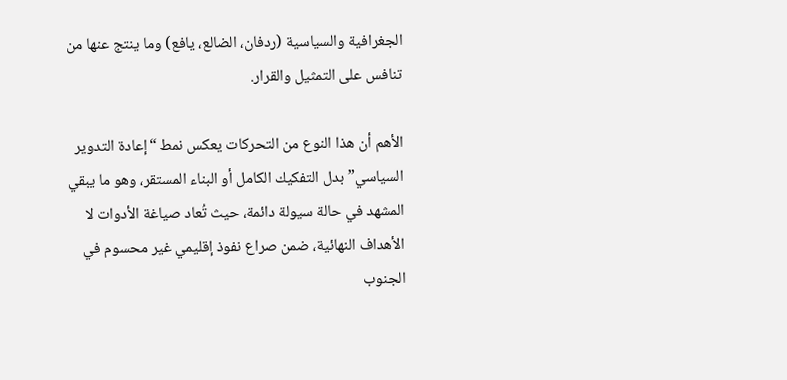الجغرافية والسياسية (ردفان، الضالع، يافع) وما ينتج عنها من تنافس على التمثيل والقرار.

الأهم أن هذا النوع من التحركات يعكس نمط “إعادة التدوير السياسي” بدل التفكيك الكامل أو البناء المستقر، وهو ما يبقي المشهد في حالة سيولة دائمة، حيث تُعاد صياغة الأدوات لا الأهداف النهائية، ضمن صراع نفوذ إقليمي غير محسوم في الجنوب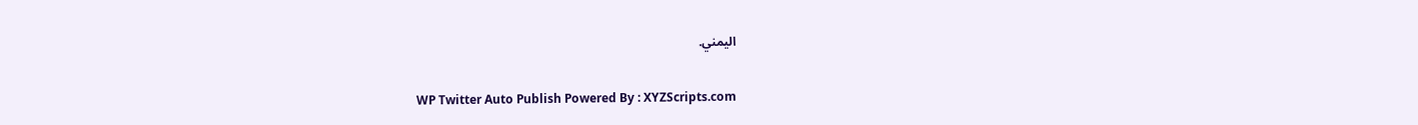اليمني.

WP Twitter Auto Publish Powered By : XYZScripts.com